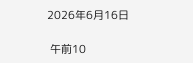2026年6月16日

 午前10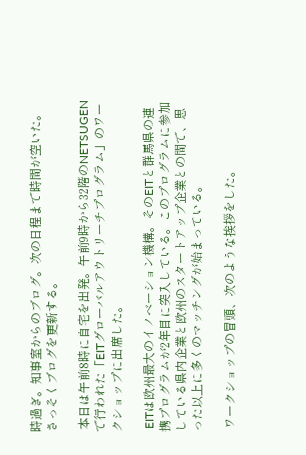時過ぎ。知事室からのブログ。次の日程まで時間が空いた。さっそくブログを更新する。

 本日は午前8時に自宅を出発。午前9時から32階のNETSUGENで行われた「EITグローバルアウトリーチプログラム」のワークショップに出席した。

 EITは欧州最大のイノベーション機構。そのEITと群馬県の連携プログラムが2年目に突入している。このプログラムに参加している県内企業と欧州のスタートアップ企業との間で、思った以上に多くのマッチングが始まっている。

 ワークショップの冒頭、次のような挨拶をした。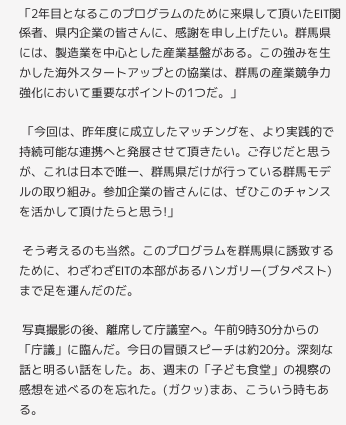「2年目となるこのプログラムのために来県して頂いたEIT関係者、県内企業の皆さんに、感謝を申し上げたい。群馬県には、製造業を中心とした産業基盤がある。この強みを生かした海外スタートアップとの協業は、群馬の産業競争力強化において重要なポイントの1つだ。」

 「今回は、昨年度に成立したマッチングを、より実践的で持続可能な連携へと発展させて頂きたい。ご存じだと思うが、これは日本で唯一、群馬県だけが行っている群馬モデルの取り組み。参加企業の皆さんには、ぜひこのチャンスを活かして頂けたらと思う!」

 そう考えるのも当然。このプログラムを群馬県に誘致するために、わざわざEITの本部があるハンガリー(ブタペスト)まで足を運んだのだ。

 写真撮影の後、離席して庁議室へ。午前9時30分からの「庁議」に臨んだ。今日の冒頭スピーチは約20分。深刻な話と明るい話をした。あ、週末の「子ども食堂」の視察の感想を述べるのを忘れた。(ガクッ)まあ、こういう時もある。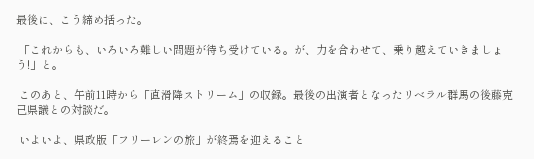最後に、こう締め括った。

 「これからも、いろいろ難しい問題が待ち受けている。が、力を合わせて、乗り越えていきましょう!」と。

 このあと、午前11時から「直滑降ストリーム」の収録。最後の出演者となったリベラル群馬の後藤克己県議との対談だ。

 いよいよ、県政版「フリーレンの旅」が終焉を迎えること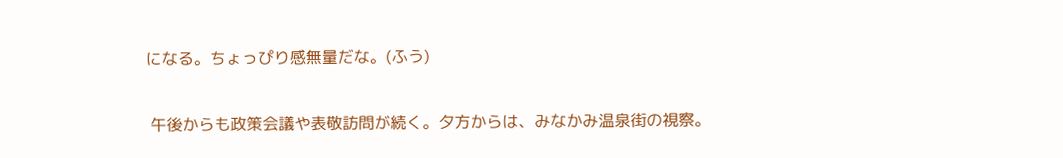になる。ちょっぴり感無量だな。(ふう)

 午後からも政策会議や表敬訪問が続く。夕方からは、みなかみ温泉街の視察。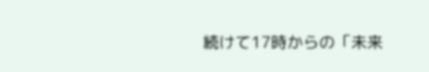続けて17時からの「未来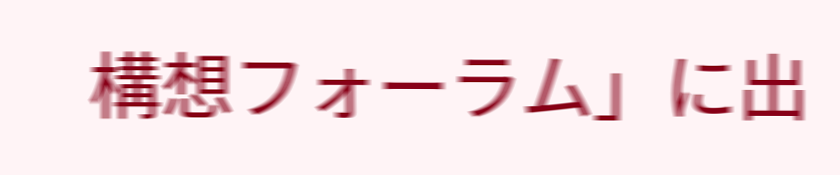構想フォーラム」に出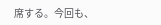席する。今回も、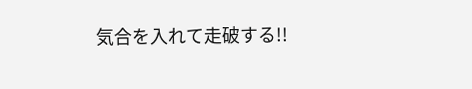気合を入れて走破する!!